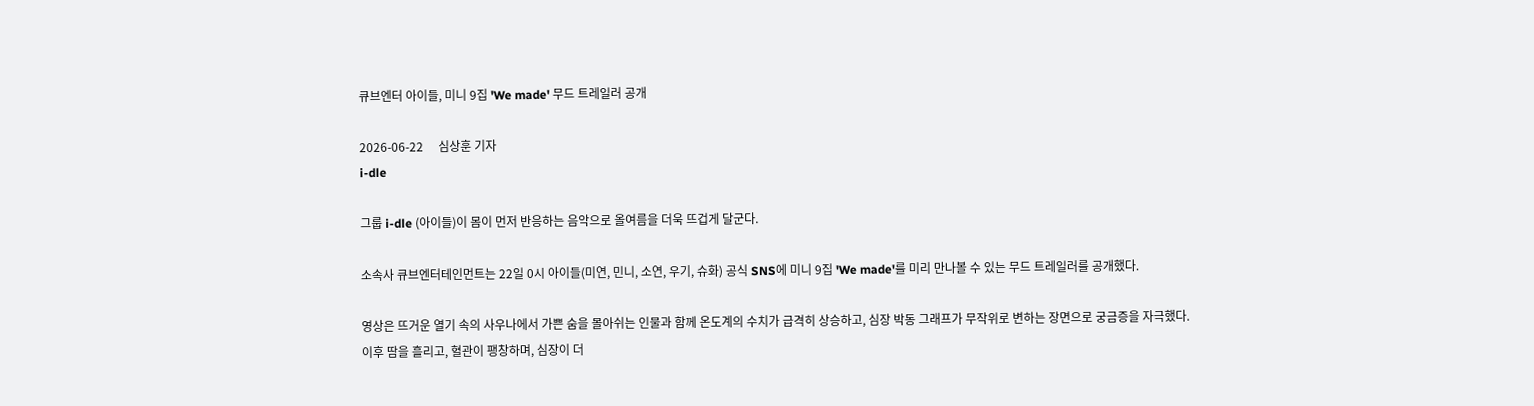큐브엔터 아이들, 미니 9집 'We made' 무드 트레일러 공개

2026-06-22     심상훈 기자
i-dle

그룹 i-dle (아이들)이 몸이 먼저 반응하는 음악으로 올여름을 더욱 뜨겁게 달군다.

소속사 큐브엔터테인먼트는 22일 0시 아이들(미연, 민니, 소연, 우기, 슈화) 공식 SNS에 미니 9집 'We made'를 미리 만나볼 수 있는 무드 트레일러를 공개했다.

영상은 뜨거운 열기 속의 사우나에서 가쁜 숨을 몰아쉬는 인물과 함께 온도계의 수치가 급격히 상승하고, 심장 박동 그래프가 무작위로 변하는 장면으로 궁금증을 자극했다. 이후 땀을 흘리고, 혈관이 팽창하며, 심장이 더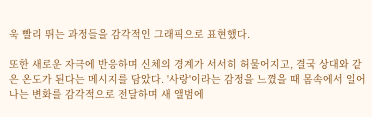욱 빨리 뛰는 과정들을 감각적인 그래픽으로 표현했다.

또한 새로운 자극에 반응하며 신체의 경계가 서서히 허물어지고, 결국 상대와 같은 온도가 된다는 메시지를 담았다. '사랑'이라는 감정을 느꼈을 때 몸속에서 일어나는 변화를 감각적으로 전달하며 새 앨범에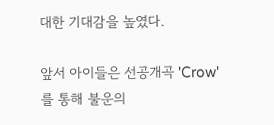대한 기대감을 높였다.

앞서 아이들은 선공개곡 'Crow'를 통해 불운의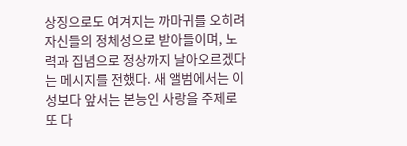상징으로도 여겨지는 까마귀를 오히려 자신들의 정체성으로 받아들이며, 노력과 집념으로 정상까지 날아오르겠다는 메시지를 전했다. 새 앨범에서는 이성보다 앞서는 본능인 사랑을 주제로 또 다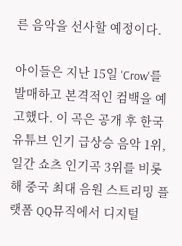른 음악을 선사할 예정이다.

아이들은 지난 15일 'Crow'를 발매하고 본격적인 컴백을 예고했다. 이 곡은 공개 후 한국 유튜브 인기 급상승 음악 1위, 일간 쇼츠 인기곡 3위를 비롯해 중국 최대 음원 스트리밍 플랫폼 QQ뮤직에서 디지털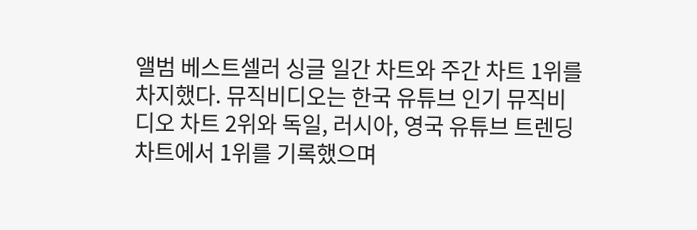앨범 베스트셀러 싱글 일간 차트와 주간 차트 1위를 차지했다. 뮤직비디오는 한국 유튜브 인기 뮤직비디오 차트 2위와 독일, 러시아, 영국 유튜브 트렌딩 차트에서 1위를 기록했으며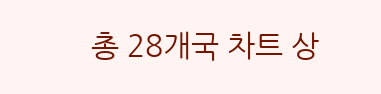총 28개국 차트 상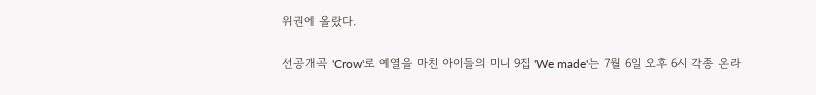위권에 올랐다.

선공개곡 'Crow'로 예열을 마친 아이들의 미니 9집 'We made'는 7월 6일 오후 6시 각종 온라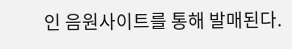인 음원사이트를 통해 발매된다.